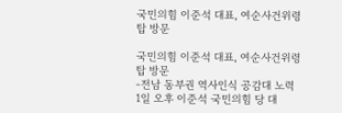국민의힘 이준석 대표, 여순사건위령탑 방문

국민의힘 이준석 대표, 여순사건위령탑 방문
-전남 동부권 역사인식 공감대 노력
1일 오후 이준석 국민의힘 당 대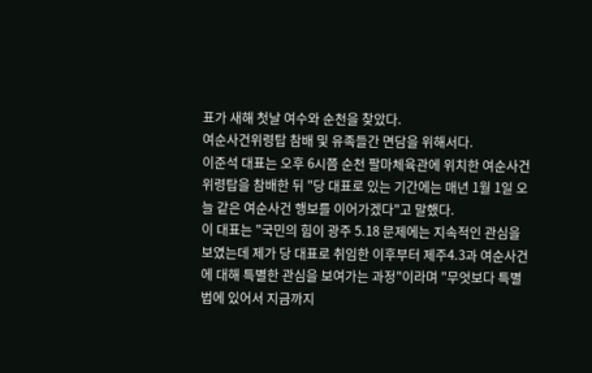표가 새해 첫날 여수와 순천을 찾았다.
여순사건위령탑 참배 및 유족들간 면담을 위해서다.
이준석 대표는 오후 6시쯤 순천 팔마체육관에 위치한 여순사건위령탑을 참배한 뒤 "당 대표로 있는 기간에는 매년 1월 1일 오늘 같은 여순사건 행보를 이어가겠다"고 말했다.
이 대표는 "국민의 힘이 광주 5.18 문제에는 지속적인 관심을 보였는데 제가 당 대표로 취임한 이후부터 제주4.3과 여순사건에 대해 특별한 관심을 보여가는 과정"이라며 "무엇보다 특별법에 있어서 지금까지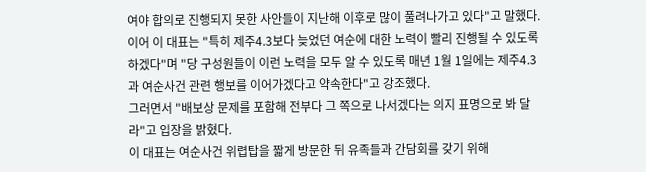여야 합의로 진행되지 못한 사안들이 지난해 이후로 많이 풀려나가고 있다"고 말했다.
이어 이 대표는 "특히 제주4.3보다 늦었던 여순에 대한 노력이 빨리 진행될 수 있도록 하겠다"며 "당 구성원들이 이런 노력을 모두 알 수 있도록 매년 1월 1일에는 제주4.3과 여순사건 관련 행보를 이어가겠다고 약속한다"고 강조했다.
그러면서 "배보상 문제를 포함해 전부다 그 쪽으로 나서겠다는 의지 표명으로 봐 달라"고 입장을 밝혔다.
이 대표는 여순사건 위렵탑을 짧게 방문한 뒤 유족들과 간담회를 갖기 위해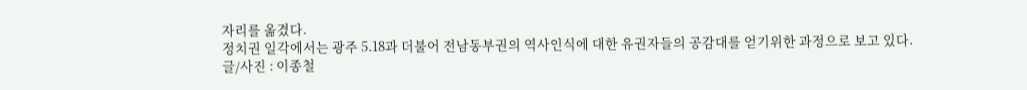자리를 옮겼다.
정치권 일각에서는 광주 5.18과 더불어 전남동부권의 역사인식에 대한 유권자들의 공감대를 얻기위한 과정으로 보고 있다.
글/사진 : 이종철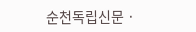순천독립신문 ·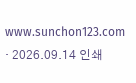www.sunchon123.com · 2026.09.14 인쇄